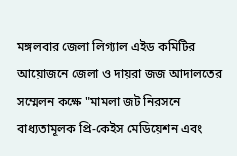মঙ্গলবার জেলা লিগ্যাল এইড কমিটির আয়োজনে জেলা ও দায়রা জজ আদালতের সম্মেলন কক্ষে "মামলা জট নিরসনে বাধ্যতামূলক প্রি-কেইস মেডিয়েশন এবং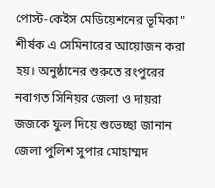পোস্ট-কেইস মেডিয়েশনের ভূমিকা" শীর্ষক এ সেমিনারের আয়োজন করা হয়। অনুষ্ঠানের শুরুতে রংপুরের নবাগত সিনিয়র জেলা ও দায়রা জজকে ফুল দিয়ে শুভেচ্ছা জানান জেলা পুলিশ সুপার মোহাম্মদ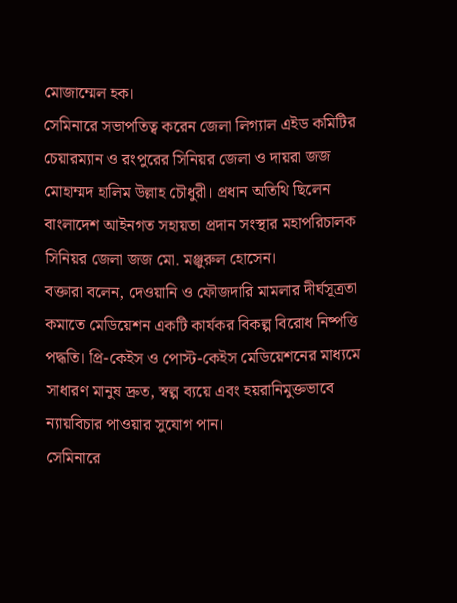মোজাম্মেল হক।
সেমিনারে সভাপতিত্ব করেন জেলা লিগ্যাল এইড কমিটির চেয়ারম্যান ও রংপুরের সিনিয়র জেলা ও দায়রা জজ মোহাম্মদ হালিম উল্লাহ চৌধুরী। প্রধান অতিথি ছিলেন বাংলাদেশ আইনগত সহায়তা প্রদান সংস্থার মহাপরিচালক সিনিয়র জেলা জজ মো. মঞ্জুরুল হোসেন।
বক্তারা বলেন, দেওয়ানি ও ফৌজদারি মামলার দীর্ঘসূত্রতা কমাতে মেডিয়েশন একটি কার্যকর বিকল্প বিরোধ নিষ্পত্তি পদ্ধতি। প্রি-কেইস ও পোস্ট-কেইস মেডিয়েশনের মাধ্যমে সাধারণ মানুষ দ্রুত, স্বল্প ব্যয়ে এবং হয়রানিমুক্তভাবে ন্যায়বিচার পাওয়ার সুযোগ পান।
সেমিনারে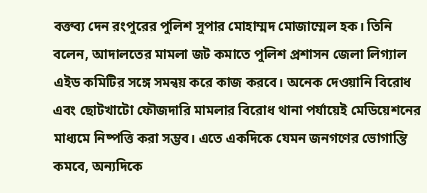বক্তব্য দেন রংপুরের পুলিশ সুপার মোহাম্মদ মোজাম্মেল হক। তিনি বলেন, আদালতের মামলা জট কমাতে পুলিশ প্রশাসন জেলা লিগ্যাল এইড কমিটির সঙ্গে সমন্বয় করে কাজ করবে। অনেক দেওয়ানি বিরোধ এবং ছোটখাটো ফৌজদারি মামলার বিরোধ থানা পর্যায়েই মেডিয়েশনের মাধ্যমে নিষ্পত্তি করা সম্ভব। এতে একদিকে যেমন জনগণের ভোগান্তি কমবে, অন্যদিকে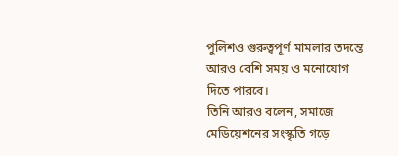পুলিশও গুরুত্বপূর্ণ মামলার তদন্তে আরও বেশি সময় ও মনোযোগ দিতে পারবে।
তিনি আরও বলেন, সমাজে মেডিয়েশনের সংস্কৃতি গড়ে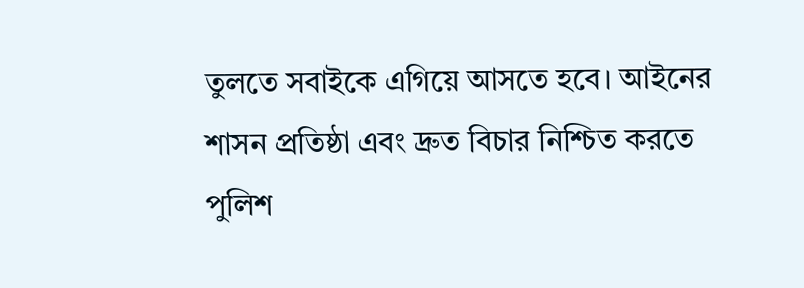তুলতে সবাইকে এগিয়ে আসতে হবে। আইনের শাসন প্রতিষ্ঠা এবং দ্রুত বিচার নিশ্চিত করতে পুলিশ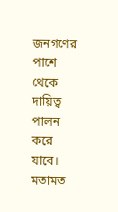জনগণের পাশে থেকে দায়িত্ব পালন করে যাবে।
মতামত